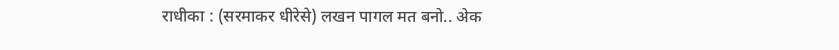राधीका : (सरमाकर धीरेसे) लखन पागल मत बनो.. अेक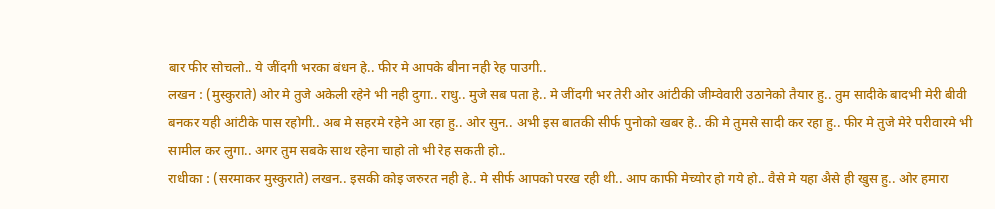बार फीर सोचलो.. ये जींदगी भरका बंधन हे.. फीर मे आपके बीना नही रेह पाउगी..
लखन : (मुस्कुराते) ओर मे तुजे अकेली रहेने भी नही दुगा.. राधु.. मुजे सब पता हे.. मे जींदगी भर तेरी ओर आंटीकी जीम्वेवारी उठानेको तैयार हु.. तुम सादीके बादभी मेरी बीवी बनकर यही आंटीके पास रहोगी.. अब मे सहरमे रहेने आ रहा हु.. ओर सुन.. अभी इस बातकी सीर्फ पुनोको खबर हे.. की मे तुमसे सादी कर रहा हु.. फीर मे तुजे मेरे परीवारमे भी सामील कर लुगा.. अगर तुम सबके साथ रहेना चाहो तो भी रेह सकती हो..
राधीका : (सरमाकर मुस्कुराते) लखन.. इसकी कोइ जरुरत नही हे.. मे सीर्फ आपको परख रही थी.. आप काफी मेच्योर हो गये हो.. वैसे मे यहा अैसे ही खुस हु.. ओर हमारा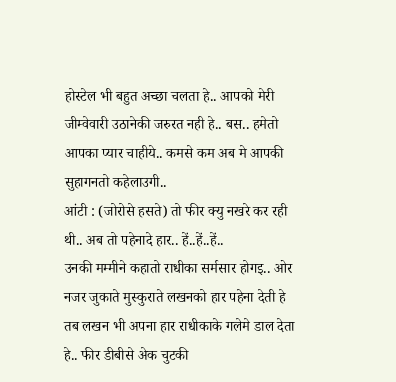होस्टेल भी बहुत अच्छा चलता हे.. आपको मेरी जीम्वेवारी उठानेकी जरुरत नही हे.. बस.. हमेतो आपका प्यार चाहीये.. कमसे कम अब मे आपकी सुहागनतो कहेलाउगी..
आंटी : (जोरोसे हसते) तो फीर क्यु नखरे कर रही थी.. अब तो पहेनादे हार.. हें..हें..हें..
उनकी मम्मीने कहातो राधीका सर्मसार होगइ.. ओर नजर जुकाते मुस्कुराते लखनको हार पहेना देती हे तब लखन भी अपना हार राधीकाके गलेमे डाल देता हे.. फीर डीबीसे अेक चुटकी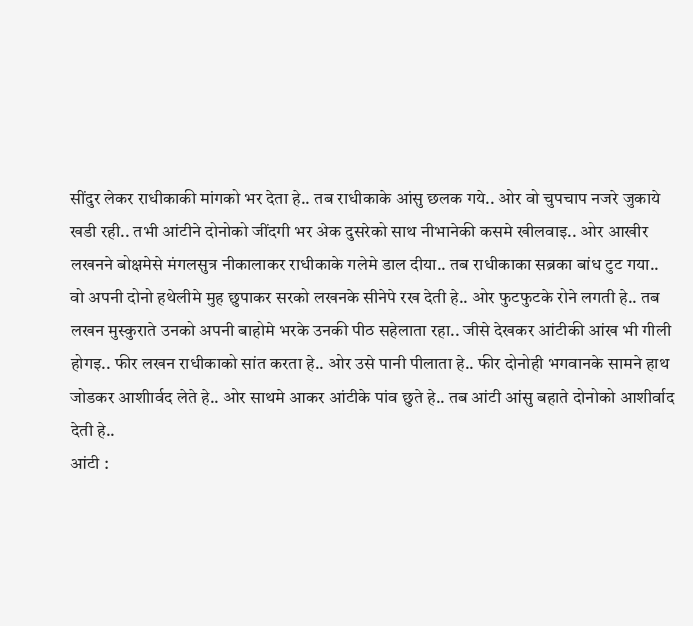सींदुर लेकर राधीकाकी मांगको भर देता हे.. तब राधीकाके आंसु छलक गये.. ओर वो चुपचाप नजरे जुकाये खडी रही.. तभी आंटीने दोनोको जींदगी भर अेक दुसरेको साथ नीभानेकी कसमे खीलवाइ.. ओर आखीर लखनने बोक्षमेसे मंगलसुत्र नीकालाकर राधीकाके गलेमे डाल दीया.. तब राधीकाका सब्रका बांध टुट गया..
वो अपनी दोनो हथेलीमे मुह छुपाकर सरको लखनके सीनेपे रख देती हे.. ओर फुटफुटके रोने लगती हे.. तब लखन मुस्कुराते उनको अपनी बाहोमे भरके उनकी पीठ सहेलाता रहा.. जीसे देखकर आंटीकी आंख भी गीली होगइ.. फीर लखन राधीकाको सांत करता हे.. ओर उसे पानी पीलाता हे.. फीर दोनोही भगवानके सामने हाथ जोडकर आशीार्वद लेते हे.. ओर साथमे आकर आंटीके पांव छुते हे.. तब आंटी आंसु बहाते दोनोको आशीर्वाद देती हे..
आंटी :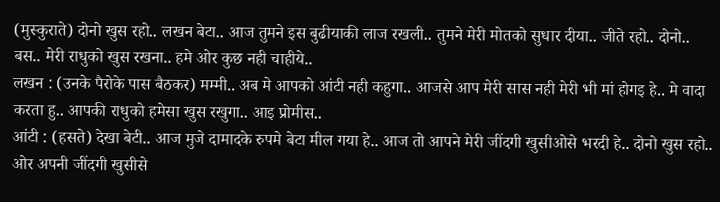(मुस्कुराते) दोनो खुस रहो.. लखन बेटा.. आज तुमने इस बुढीयाकी लाज रखली.. तुमने मेरी मोतको सुधार दीया.. जीते रहो.. दोनो.. बस.. मेरी राधुको खुस रखना.. हमे ओर कुछ नही चाहीये..
लखन : (उनके पैरोके पास बैठकर) मम्मी.. अब मे आपको आंटी नही कहुगा.. आजसे आप मेरी सास नही मेरी भी मां होगइ हे.. मे वादा करता हु.. आपकी राधुको हमेसा खुस रखुगा.. आइ प्रोमीस..
आंटी : (हसते) देखा बेटी.. आज मुजे दामादके रुपमे बेटा मील गया हे.. आज तो आपने मेरी जींदगी खुसीओसे भरदी हे.. दोनो खुस रहो.. ओर अपनी जींदगी खुसीसे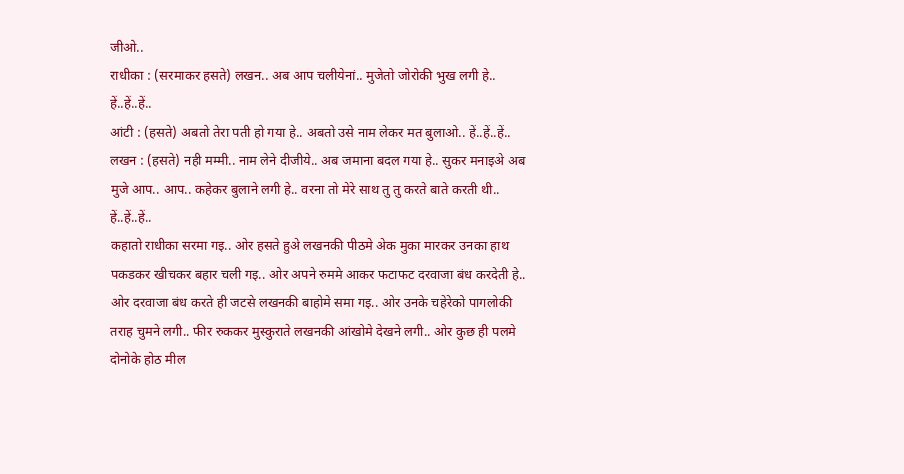जीओ..
राधीका : (सरमाकर हसते) लखन.. अब आप चलीयेनां.. मुजेतो जोरोकी भुख लगी हे.. हें..हें..हें..
आंटी : (हसते) अबतो तेरा पती हो गया हे.. अबतो उसे नाम लेकर मत बुलाओ.. हें..हें..हें..
लखन : (हसते) नही मम्मी.. नाम लेने दीजीये.. अब जमाना बदल गया हे.. सुकर मनाइअे अब मुजे आप.. आप.. कहेकर बुलाने लगी हे.. वरना तो मेरे साथ तु तु करते बाते करती थी.. हें..हें..हें..
कहातो राधीका सरमा गइ.. ओर हसते हुअे लखनकी पीठमे अेक मुका मारकर उनका हाथ पकडकर खीचकर बहार चली गइ.. ओर अपने रुममे आकर फटाफट दरवाजा बंध करदेती हे.. ओर दरवाजा बंध करते ही जटसे लखनकी बाहोमे समा गइ.. ओर उनके चहेरेको पागलोकी तराह चुमने लगी.. फीर रुककर मुस्कुराते लखनकी आंखोमे देखने लगी.. ओर कुछ ही पलमे दोनोके होठ मील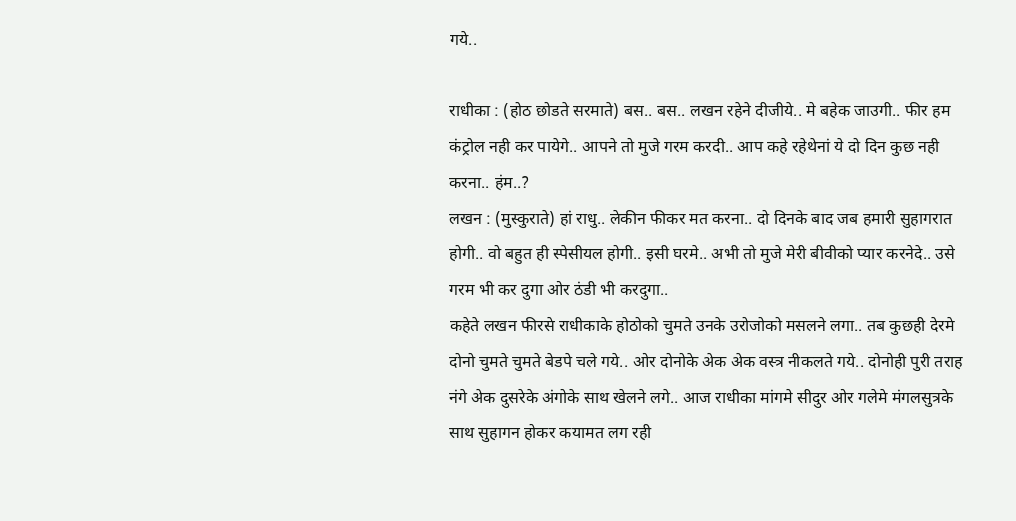गये..

राधीका : (होठ छोडते सरमाते) बस.. बस.. लखन रहेने दीजीये.. मे बहेक जाउगी.. फीर हम कंट्रोल नही कर पायेगे.. आपने तो मुजे गरम करदी.. आप कहे रहेथेनां ये दो दिन कुछ नही करना.. हंम..?
लखन : (मुस्कुराते) हां राधु.. लेकीन फीकर मत करना.. दो दिनके बाद जब हमारी सुहागरात होगी.. वो बहुत ही स्पेसीयल होगी.. इसी घरमे.. अभी तो मुजे मेरी बीवीको प्यार करनेदे.. उसे गरम भी कर दुगा ओर ठंडी भी करदुगा..
कहेते लखन फीरसे राधीकाके होठोको चुमते उनके उरोजोको मसलने लगा.. तब कुछही देरमे दोनो चुमते चुमते बेडपे चले गये.. ओर दोनोके अेक अेक वस्त्र नीकलते गये.. दोनोही पुरी तराह नंगे अेक दुसरेके अंगोके साथ खेलने लगे.. आज राधीका मांगमे सीदुर ओर गलेमे मंगलसुत्रके साथ सुहागन होकर कयामत लग रही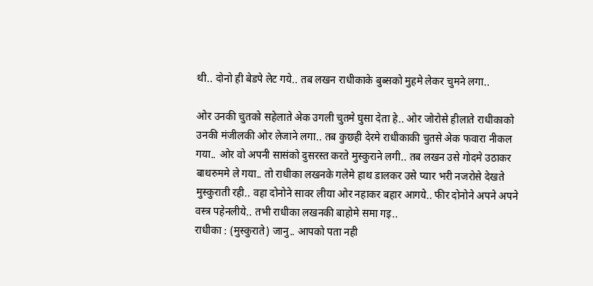थी.. दोनो ही बेडपे लेट गये.. तब लखन राधीकाके बुब्सको मुहमे लेकर चुमने लगा..

ओर उनकी चुतको सहेलाते अेक उगली चुतमे घुसा देता हे.. ओर जोरोसे हीलाते राधीकाको उनकी मंजीलकी ओर लेजाने लगा.. तब कुछही देरमे राधीकाकी चुतसे अेक फवारा नीकल गया.. ओर वो अपनी सासंको दुसरस्त करते मुस्कुराने लगी.. तब लखन उसे गोदमे उठाकर बाथरुममे ले गया.. तो राधीका लखनके गलेमे हाथ डालकर उसे प्यार भरी नजरोसे देखते मुस्कुराती रही.. वहा दोनोने सावर लीया ओर नहाकर बहार आगये.. फीर दोनोने अपने अपने वस्त्र पहेनलीये.. तभी राधीका लखनकी बाहोमे समा गइ..
राधीका : (मुस्कुराते) जानु.. आपको पता नही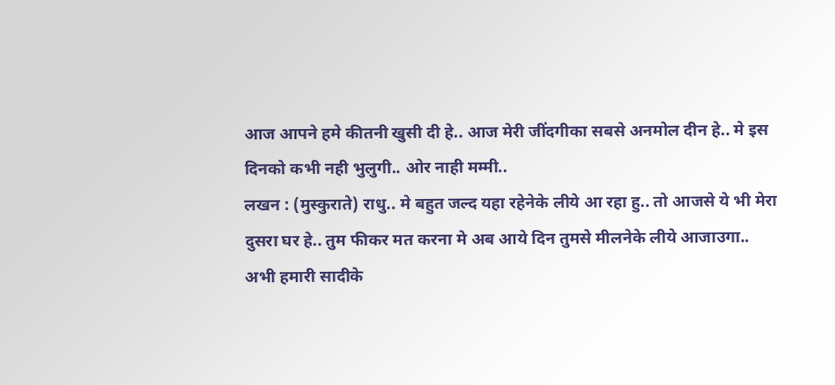आज आपने हमे कीतनी खुसी दी हे.. आज मेरी जींदगीका सबसे अनमोल दीन हे.. मे इस दिनको कभी नही भुलुगी.. ओर नाही मम्मी..
लखन : (मुस्कुराते) राधु.. मे बहुत जल्द यहा रहेनेके लीये आ रहा हु.. तो आजसे ये भी मेरा दुसरा घर हे.. तुम फीकर मत करना मे अब आये दिन तुमसे मीलनेके लीये आजाउगा.. अभी हमारी सादीके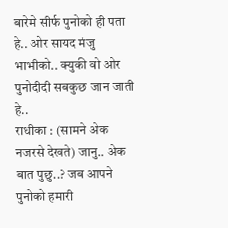बारेमे सीर्फ पुनोको ही पता हे.. ओर सायद मंजु भाभीको.. क्युकी वो ओर पुनोदीदी सबकुछ जान जाती हे..
राधीका : (सामने अेक नजरसे देखते) जानु.. अेक बात पुछु..? जब आपने पुनोको हमारी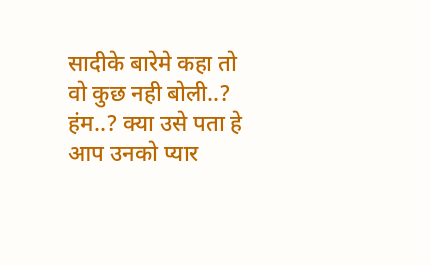सादीके बारेमे कहा तो वो कुछ नही बोली..? हंम..? क्या उसे पता हे आप उनको प्यार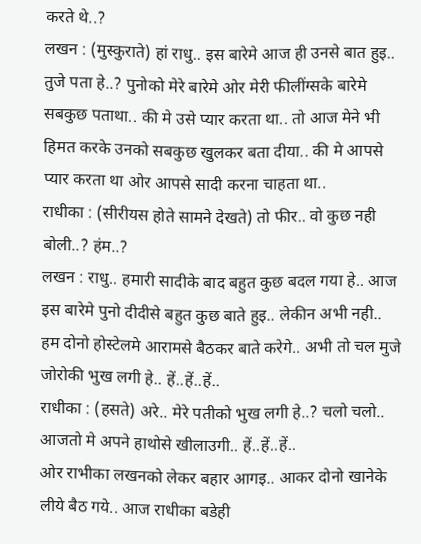करते थे..?
लखन : (मुस्कुराते) हां राधु.. इस बारेमे आज ही उनसे बात हुइ.. तुजे पता हे..? पुनोको मेरे बारेमे ओर मेरी फीलींग्सके बारेमे सबकुछ पताथा.. की मे उसे प्यार करता था.. तो आज मेने भी हिमत करके उनको सबकुछ खुलकर बता दीया.. की मे आपसे प्यार करता था ओर आपसे सादी करना चाहता था..
राधीका : (सीरीयस होते सामने देखते) तो फीर.. वो कुछ नही बोली..? हंम..?
लखन : राधु.. हमारी सादीके बाद बहुत कुछ बदल गया हे.. आज इस बारेमे पुनो दीदीसे बहुत कुछ बाते हुइ.. लेकीन अभी नही.. हम दोनो होस्टेलमे आरामसे बैठकर बाते करेगे.. अभी तो चल मुजे जोरोकी भुख लगी हे.. हें..हें..हें..
राधीका : (हसते) अरे.. मेरे पतीको भुख लगी हे..? चलो चलो.. आजतो मे अपने हाथोसे खीलाउगी.. हें..हें..हें..
ओर राभीका लखनको लेकर बहार आगइ.. आकर दोनो खानेके लीये बैठ गये.. आज राधीका बडेही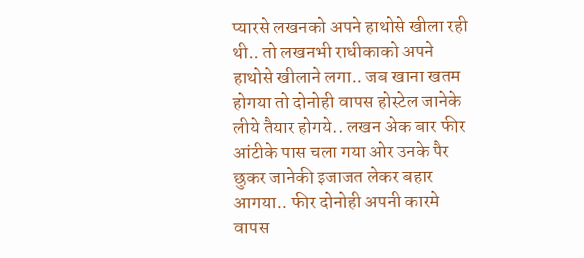प्यारसे लखनको अपने हाथोसे खीला रही थी.. तो लखनभी राधीकाको अपने हाथोसे खीलाने लगा.. जब खाना खतम होगया तो दोनोही वापस होस्टेल जानेके लीये तैयार होगये.. लखन अेक बार फीर आंटीके पास चला गया ओर उनके पैर छुकर जानेकी इजाजत लेकर बहार आगया.. फीर दोनोही अपनी कारमे वापस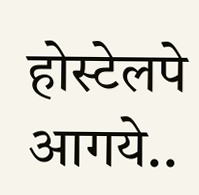होस्टेलपे आगये..